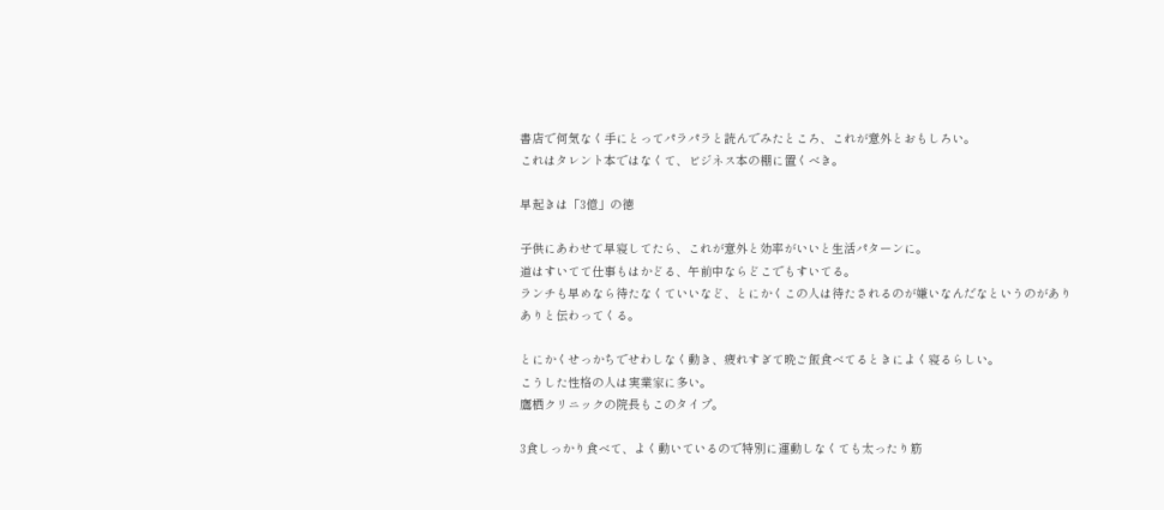書店で何気なく手にとってパラパラと読んでみたところ、これが意外とおもしろい。
これはタレント本ではなくて、ビジネス本の棚に置くべき。

早起きは「3億」の徳

子供にあわせて早寝してたら、これが意外と効率がいいと生活パターンに。
道はすいてて仕事もはかどる、午前中ならどこでもすいてる。
ランチも早めなら待たなくていいなど、とにかくこの人は待たされるのが嫌いなんだなというのがありありと伝わってくる。

とにかくせっかちでせわしなく動き、疲れすぎて晩ご飯食べてるときによく寝るらしい。
こうした性格の人は実業家に多い。
鷹栖クリニックの院長もこのタイプ。

3食しっかり食べて、よく動いているので特別に運動しなくても太ったり筋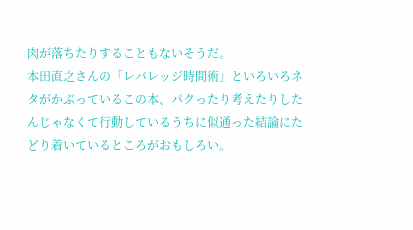肉が落ちたりすることもないそうだ。
本田直之さんの「レバレッジ時間術」といろいろネタがかぶっているこの本、パクったり考えたりしたんじゃなくて行動しているうちに似通った結論にたどり着いているところがおもしろい。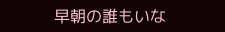早朝の誰もいな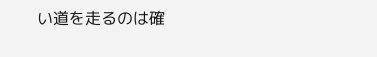い道を走るのは確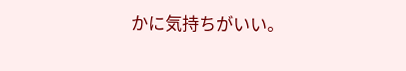かに気持ちがいい。